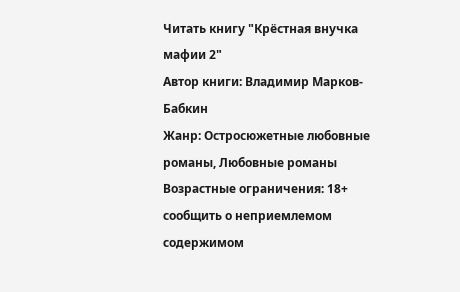Читать книгу "Крёстная внучка мафии 2"
Автор книги: Владимир Марков-Бабкин
Жанр: Остросюжетные любовные романы, Любовные романы
Возрастные ограничения: 18+
сообщить о неприемлемом содержимом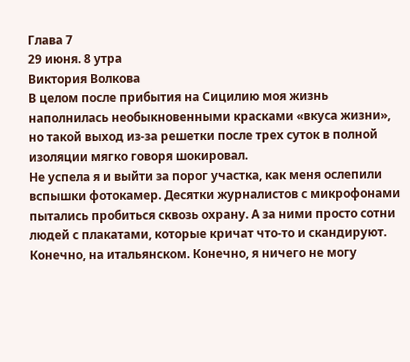Глава 7
29 июня. 8 утра
Виктория Волкова
В целом после прибытия на Сицилию моя жизнь наполнилась необыкновенными красками «вкуса жизни», но такой выход из-за решетки после трех суток в полной изоляции мягко говоря шокировал.
Не успела я и выйти за порог участка, как меня ослепили вспышки фотокамер. Десятки журналистов с микрофонами пытались пробиться сквозь охрану. А за ними просто сотни людей с плакатами, которые кричат что-то и скандируют.
Конечно, на итальянском. Конечно, я ничего не могу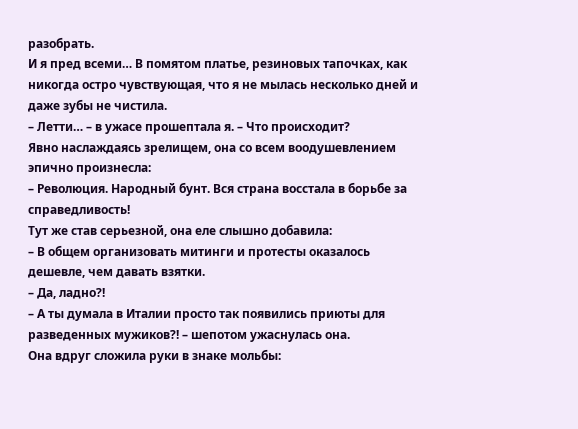разобрать.
И я пред всеми… В помятом платье, резиновых тапочках, как никогда остро чувствующая, что я не мылась несколько дней и даже зубы не чистила.
– Летти… – в ужасе прошептала я. – Что происходит?
Явно наслаждаясь зрелищем, она со всем воодушевлением эпично произнесла:
– Революция. Народный бунт. Вся страна восстала в борьбе за справедливость!
Тут же став серьезной, она еле слышно добавила:
– В общем организовать митинги и протесты оказалось дешевле, чем давать взятки.
– Да, ладно?!
– А ты думала в Италии просто так появились приюты для разведенных мужиков?! – шепотом ужаснулась она.
Она вдруг сложила руки в знаке мольбы: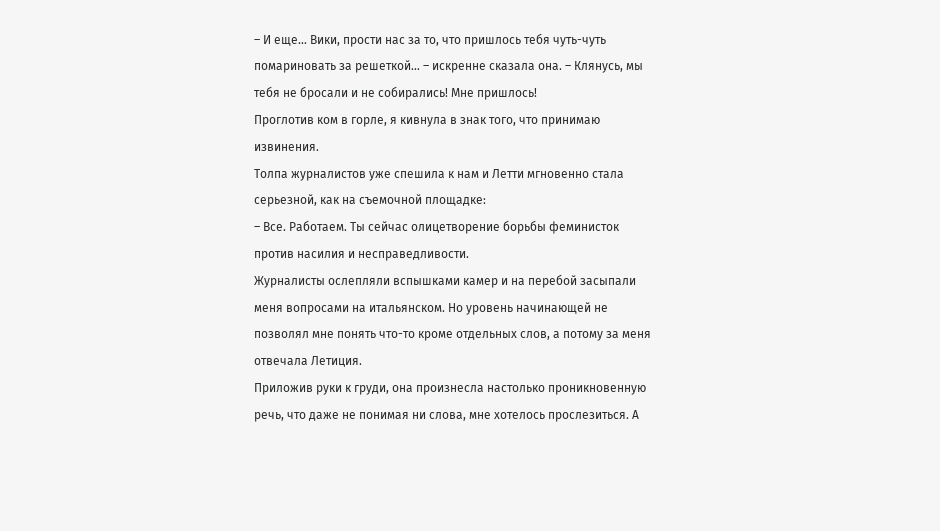– И еще… Вики, прости нас за то, что пришлось тебя чуть-чуть помариновать за решеткой… – искренне сказала она. – Клянусь, мы тебя не бросали и не собирались! Мне пришлось!
Проглотив ком в горле, я кивнула в знак того, что принимаю извинения.
Толпа журналистов уже спешила к нам и Летти мгновенно стала серьезной, как на съемочной площадке:
– Все. Работаем. Ты сейчас олицетворение борьбы феминисток против насилия и несправедливости.
Журналисты ослепляли вспышками камер и на перебой засыпали меня вопросами на итальянском. Но уровень начинающей не позволял мне понять что-то кроме отдельных слов, а потому за меня отвечала Летиция.
Приложив руки к груди, она произнесла настолько проникновенную речь, что даже не понимая ни слова, мне хотелось прослезиться. А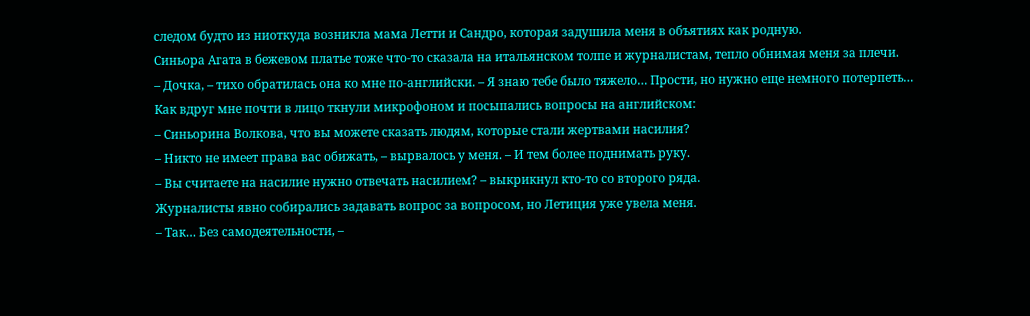следом будто из ниоткуда возникла мама Летти и Сандро, которая задушила меня в объятиях как родную.
Синьора Агата в бежевом платье тоже что-то сказала на итальянском толпе и журналистам, тепло обнимая меня за плечи.
– Дочка, – тихо обратилась она ко мне по-английски. – Я знаю тебе было тяжело… Прости, но нужно еще немного потерпеть…
Как вдруг мне почти в лицо ткнули микрофоном и посыпались вопросы на английском:
– Синьорина Волкова, что вы можете сказать людям, которые стали жертвами насилия?
– Никто не имеет права вас обижать, – вырвалось у меня. – И тем более поднимать руку.
– Вы считаете на насилие нужно отвечать насилием? – выкрикнул кто-то со второго ряда.
Журналисты явно собирались задавать вопрос за вопросом, но Летиция уже увела меня.
– Так… Без самодеятельности, –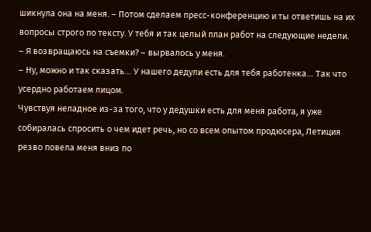шикнула она на меня. – Потом сделаем пресс-конференцию и ты ответишь на их вопросы строго по тексту. У тебя и так целый план работ на следующие недели.
– Я возвращаюсь на съемки? – вырвалось у меня.
– Ну, можно и так сказать… У нашего дедули есть для тебя работенка… Так что усердно работаем лицом.
Чувствуя неладное из-за того, что у дедушки есть для меня работа, я уже собиралась спросить о чем идет речь, но со всем опытом продюсера, Летиция резво повела меня вниз по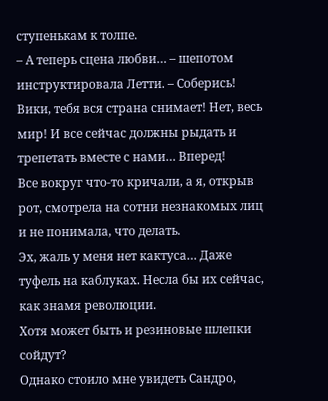ступенькам к толпе.
– А теперь сцена любви… – шепотом инструктировала Летти. – Соберись! Вики, тебя вся страна снимает! Нет, весь мир! И все сейчас должны рыдать и трепетать вместе с нами… Вперед!
Все вокруг что-то кричали, а я, открыв рот, смотрела на сотни незнакомых лиц и не понимала, что делать.
Эх, жаль у меня нет кактуса… Даже туфель на каблуках. Несла бы их сейчас, как знамя революции.
Хотя может быть и резиновые шлепки сойдут?
Однако стоило мне увидеть Сандро,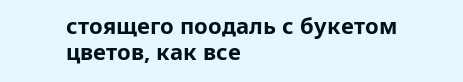стоящего поодаль с букетом цветов, как все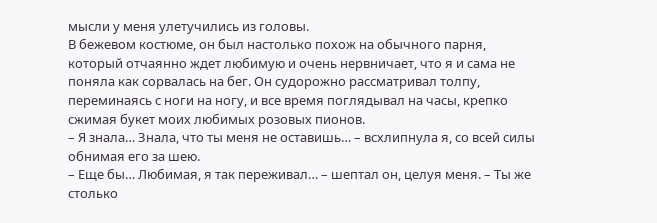мысли у меня улетучились из головы.
В бежевом костюме, он был настолько похож на обычного парня, который отчаянно ждет любимую и очень нервничает, что я и сама не поняла как сорвалась на бег. Он судорожно рассматривал толпу, переминаясь с ноги на ногу, и все время поглядывал на часы, крепко сжимая букет моих любимых розовых пионов.
– Я знала… Знала, что ты меня не оставишь… – всхлипнула я, со всей силы обнимая его за шею.
– Еще бы… Любимая, я так переживал… – шептал он, целуя меня. – Ты же столько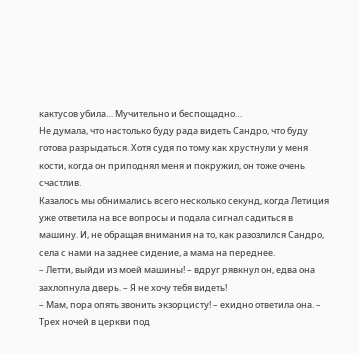кактусов убила… Мучительно и беспощадно…
Не думала, что настолько буду рада видеть Сандро, что буду готова разрыдаться. Хотя судя по тому как хрустнули у меня кости, когда он приподнял меня и покружил, он тоже очень счастлив.
Казалось мы обнимались всего несколько секунд, когда Летиция уже ответила на все вопросы и подала сигнал садиться в машину. И, не обращая внимания на то, как разозлился Сандро, села с нами на заднее сидение, а мама на переднее.
– Летти, выйди из моей машины! – вдруг рявкнул он, едва она захлопнула дверь. – Я не хочу тебя видеть!
– Мам, пора опять звонить экзорцисту! – ехидно ответила она. – Трех ночей в церкви под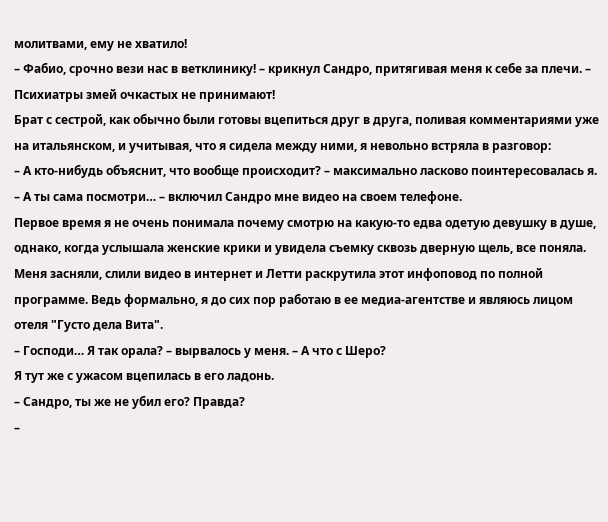молитвами, ему не хватило!
– Фабио, срочно вези нас в ветклинику! – крикнул Сандро, притягивая меня к себе за плечи. – Психиатры змей очкастых не принимают!
Брат с сестрой, как обычно были готовы вцепиться друг в друга, поливая комментариями уже на итальянском, и учитывая, что я сидела между ними, я невольно встряла в разговор:
– А кто-нибудь объяснит, что вообще происходит? – максимально ласково поинтересовалась я.
– А ты сама посмотри… – включил Сандро мне видео на своем телефоне.
Первое время я не очень понимала почему смотрю на какую-то едва одетую девушку в душе, однако, когда услышала женские крики и увидела съемку сквозь дверную щель, все поняла.
Меня засняли, слили видео в интернет и Летти раскрутила этот инфоповод по полной программе. Ведь формально, я до сих пор работаю в ее медиа-агентстве и являюсь лицом отеля "Густо дела Вита".
– Господи… Я так орала? – вырвалось у меня. – А что с Шеро?
Я тут же с ужасом вцепилась в его ладонь.
– Сандро, ты же не убил его? Правда?
–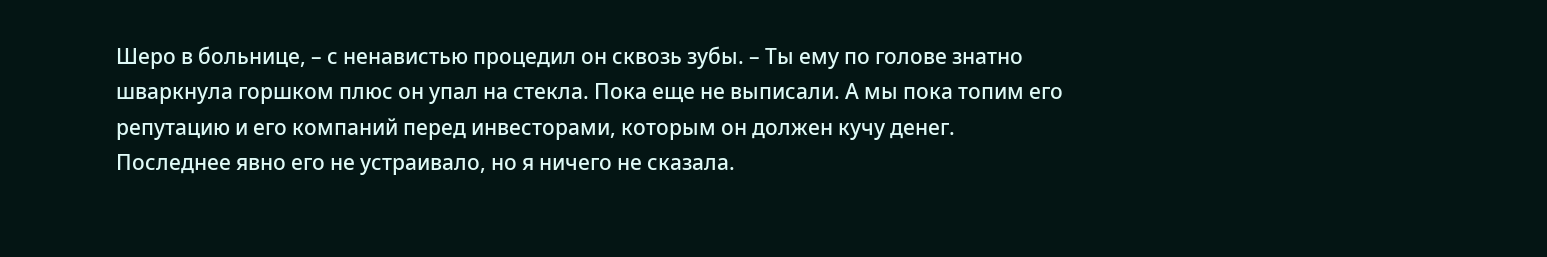Шеро в больнице, – с ненавистью процедил он сквозь зубы. – Ты ему по голове знатно шваркнула горшком плюс он упал на стекла. Пока еще не выписали. А мы пока топим его репутацию и его компаний перед инвесторами, которым он должен кучу денег.
Последнее явно его не устраивало, но я ничего не сказала.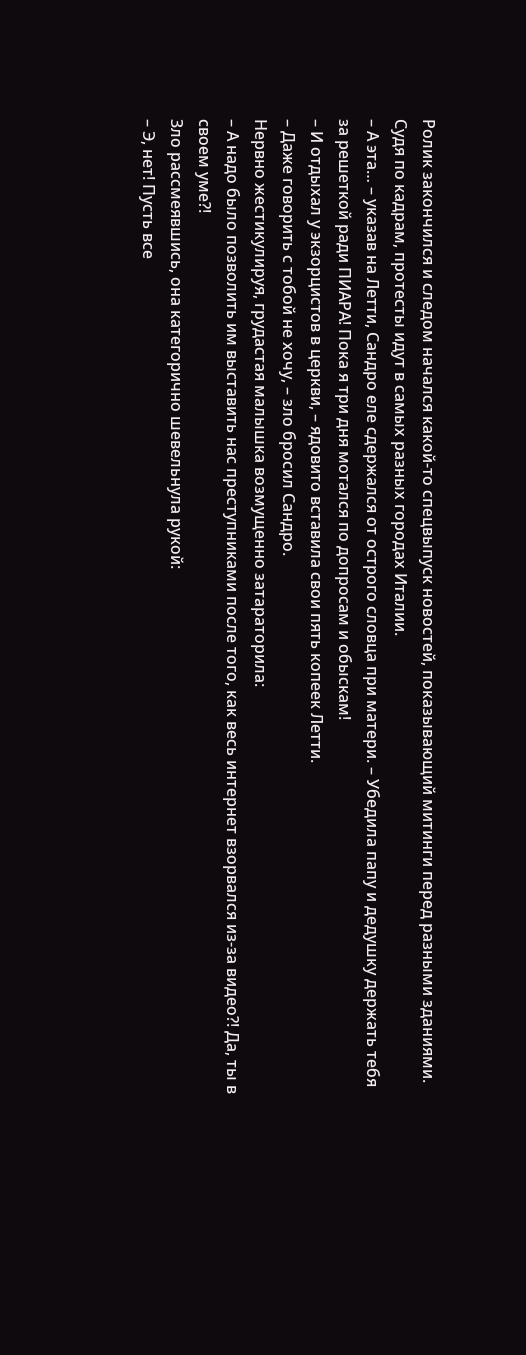Ролик закончился и следом начался какой-то спецвыпуск новостей, показывающий митинги перед разными зданиями. Судя по кадрам, протесты идут в самых разных городах Италии.
– А эта… – указав на Летти, Сандро еле сдержался от острого словца при матери. – Убедила папу и дедушку держать тебя за решеткой ради ПИАРА! Пока я три дня мотался по допросам и обыскам!
– И отдыхал у экзорцистов в церкви, – ядовито вставила свои пять копеек Летти.
– Даже говорить с тобой не хочу, – зло бросил Сандро.
Нервно жестикулируя, грудастая малышка возмущенно затараторила:
– А надо было позволить им выставить нас преступниками после того, как весь интернет взорвался из-за видео?! Да, ты в своем уме?!
Зло рассмеявшись, она категорично шевельнула рукой:
– Э, нет! Пусть все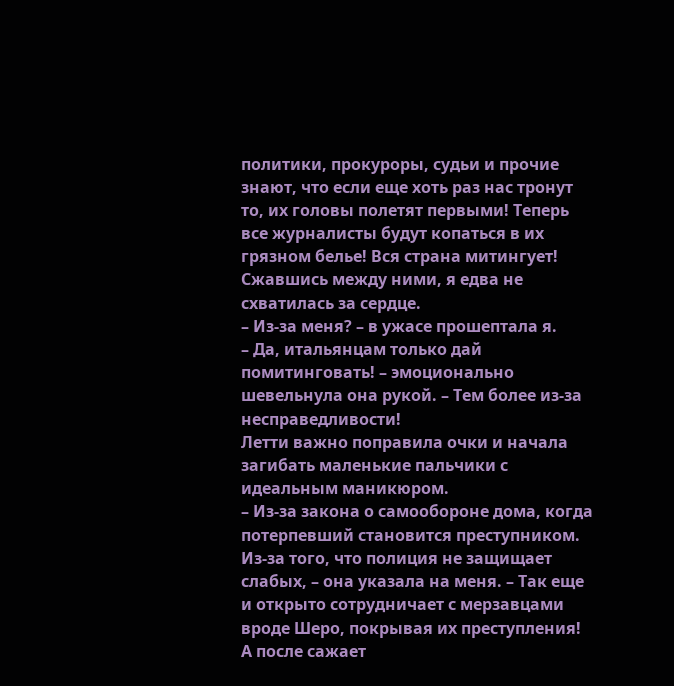политики, прокуроры, судьи и прочие знают, что если еще хоть раз нас тронут то, их головы полетят первыми! Теперь все журналисты будут копаться в их грязном белье! Вся страна митингует!
Сжавшись между ними, я едва не схватилась за сердце.
– Из-за меня? – в ужасе прошептала я.
– Да, итальянцам только дай помитинговать! – эмоционально шевельнула она рукой. – Тем более из-за несправедливости!
Летти важно поправила очки и начала загибать маленькие пальчики с идеальным маникюром.
– Из-за закона о самообороне дома, когда потерпевший становится преступником. Из-за того, что полиция не защищает слабых, – она указала на меня. – Так еще и открыто сотрудничает с мерзавцами вроде Шеро, покрывая их преступления! А после сажает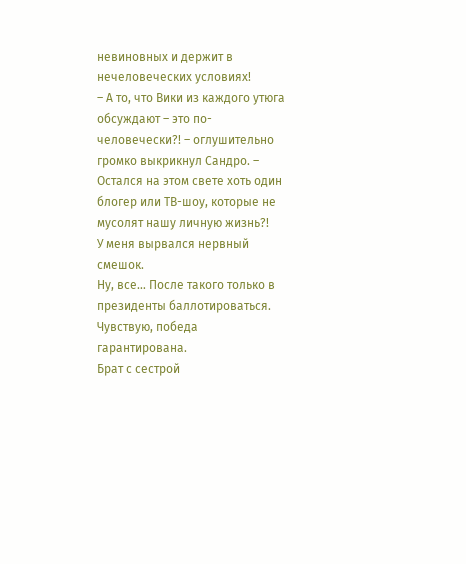невиновных и держит в нечеловеческих условиях!
– А то, что Вики из каждого утюга обсуждают – это по-человечески?! – оглушительно громко выкрикнул Сандро. – Остался на этом свете хоть один блогер или ТВ-шоу, которые не мусолят нашу личную жизнь?!
У меня вырвался нервный смешок.
Ну, все… После такого только в президенты баллотироваться. Чувствую, победа гарантирована.
Брат с сестрой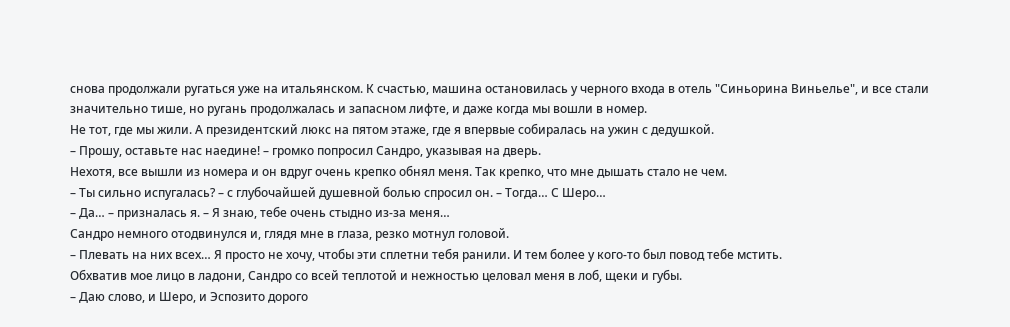снова продолжали ругаться уже на итальянском. К счастью, машина остановилась у черного входа в отель "Синьорина Виньелье", и все стали значительно тише, но ругань продолжалась и запасном лифте, и даже когда мы вошли в номер.
Не тот, где мы жили. А президентский люкс на пятом этаже, где я впервые собиралась на ужин с дедушкой.
– Прошу, оставьте нас наедине! – громко попросил Сандро, указывая на дверь.
Нехотя, все вышли из номера и он вдруг очень крепко обнял меня. Так крепко, что мне дышать стало не чем.
– Ты сильно испугалась? – с глубочайшей душевной болью спросил он. – Тогда… С Шеро…
– Да… – призналась я. – Я знаю, тебе очень стыдно из-за меня…
Сандро немного отодвинулся и, глядя мне в глаза, резко мотнул головой.
– Плевать на них всех… Я просто не хочу, чтобы эти сплетни тебя ранили. И тем более у кого-то был повод тебе мстить.
Обхватив мое лицо в ладони, Сандро со всей теплотой и нежностью целовал меня в лоб, щеки и губы.
– Даю слово, и Шеро, и Эспозито дорого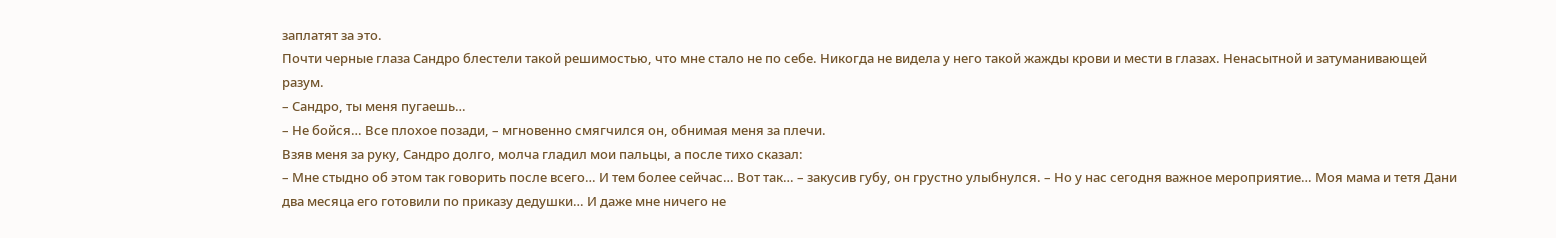заплатят за это.
Почти черные глаза Сандро блестели такой решимостью, что мне стало не по себе. Никогда не видела у него такой жажды крови и мести в глазах. Ненасытной и затуманивающей разум.
– Сандро, ты меня пугаешь…
– Не бойся… Все плохое позади, – мгновенно смягчился он, обнимая меня за плечи.
Взяв меня за руку, Сандро долго, молча гладил мои пальцы, а после тихо сказал:
– Мне стыдно об этом так говорить после всего… И тем более сейчас… Вот так… – закусив губу, он грустно улыбнулся. – Но у нас сегодня важное мероприятие… Моя мама и тетя Дани два месяца его готовили по приказу дедушки… И даже мне ничего не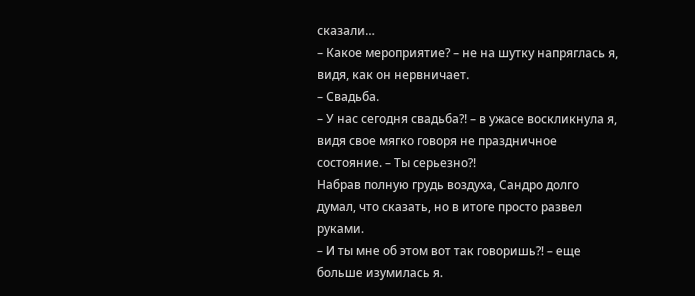сказали…
– Какое мероприятие? – не на шутку напряглась я, видя, как он нервничает.
– Свадьба.
– У нас сегодня свадьба?! – в ужасе воскликнула я, видя свое мягко говоря не праздничное состояние. – Ты серьезно?!
Набрав полную грудь воздуха, Сандро долго думал, что сказать, но в итоге просто развел руками.
– И ты мне об этом вот так говоришь?! – еще больше изумилась я.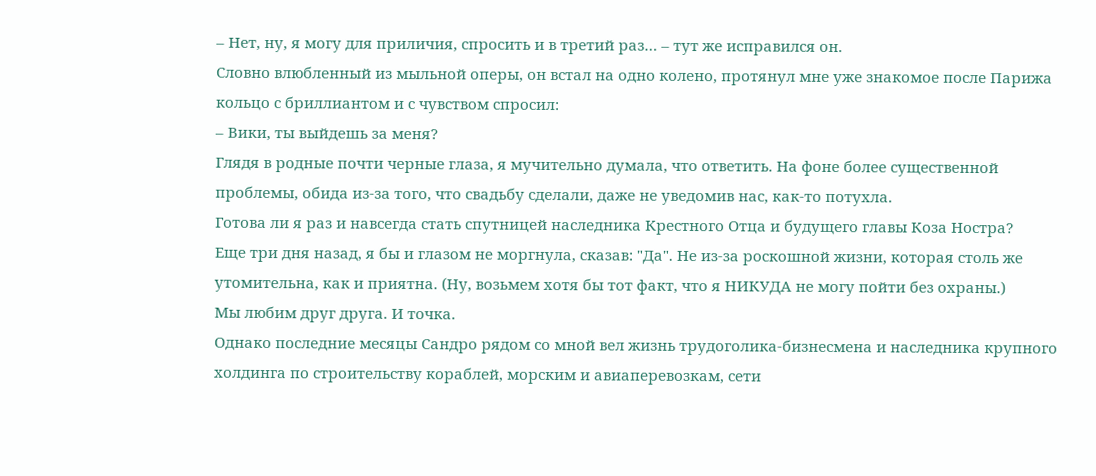– Нет, ну, я могу для приличия, спросить и в третий раз… – тут же исправился он.
Словно влюбленный из мыльной оперы, он встал на одно колено, протянул мне уже знакомое после Парижа кольцо с бриллиантом и с чувством спросил:
– Вики, ты выйдешь за меня?
Глядя в родные почти черные глаза, я мучительно думала, что ответить. На фоне более существенной проблемы, обида из-за того, что свадьбу сделали, даже не уведомив нас, как-то потухла.
Готова ли я раз и навсегда стать спутницей наследника Крестного Отца и будущего главы Коза Ностра?
Еще три дня назад, я бы и глазом не моргнула, сказав: "Да". Не из-за роскошной жизни, которая столь же утомительна, как и приятна. (Ну, возьмем хотя бы тот факт, что я НИКУДА не могу пойти без охраны.)
Мы любим друг друга. И точка.
Однако последние месяцы Сандро рядом со мной вел жизнь трудоголика-бизнесмена и наследника крупного холдинга по строительству кораблей, морским и авиаперевозкам, сети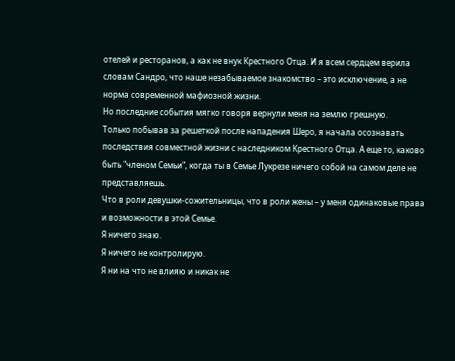отелей и ресторанов, а как не внук Крестного Отца. И я всем сердцем верила словам Сандро, что наше незабываемое знакомство – это исключение, а не норма современной мафиозной жизни.
Но последние события мягко говоря вернули меня на землю грешную.
Только побывав за решеткой после нападения Шеро, я начала осознавать последствия совместной жизни с наследником Крестного Отца. А еще то, каково быть "членом Семьи", когда ты в Семье Лукрезе ничего собой на самом деле не представляешь.
Что в роли девушки-сожительницы, что в роли жены – у меня одинаковые права и возможности в этой Семье.
Я ничего знаю.
Я ничего не контролирую.
Я ни на что не влияю и никак не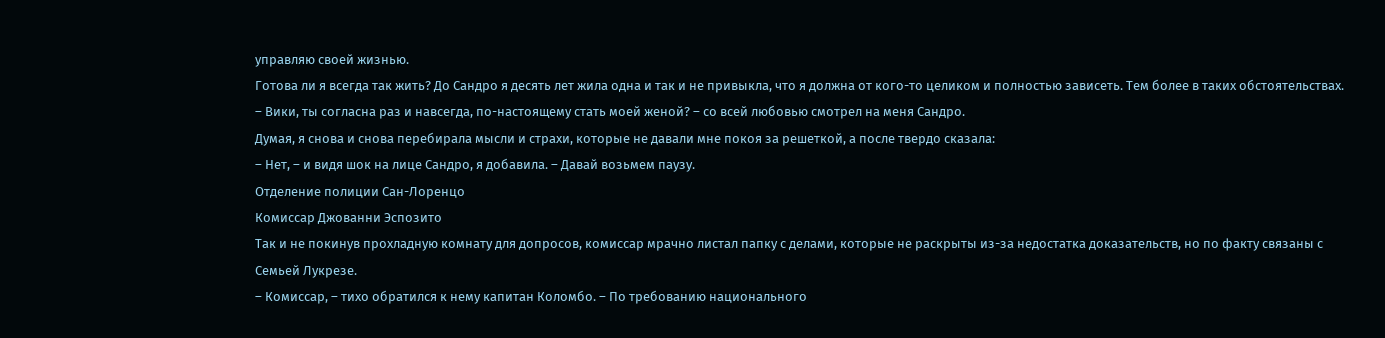управляю своей жизнью.
Готова ли я всегда так жить? До Сандро я десять лет жила одна и так и не привыкла, что я должна от кого-то целиком и полностью зависеть. Тем более в таких обстоятельствах.
– Вики, ты согласна раз и навсегда, по-настоящему стать моей женой? – со всей любовью смотрел на меня Сандро.
Думая, я снова и снова перебирала мысли и страхи, которые не давали мне покоя за решеткой, а после твердо сказала:
– Нет, – и видя шок на лице Сандро, я добавила. – Давай возьмем паузу.
Отделение полиции Сан-Лоренцо
Комиссар Джованни Эспозито
Так и не покинув прохладную комнату для допросов, комиссар мрачно листал папку с делами, которые не раскрыты из-за недостатка доказательств, но по факту связаны с Семьей Лукрезе.
– Комиссар, – тихо обратился к нему капитан Коломбо. – По требованию национального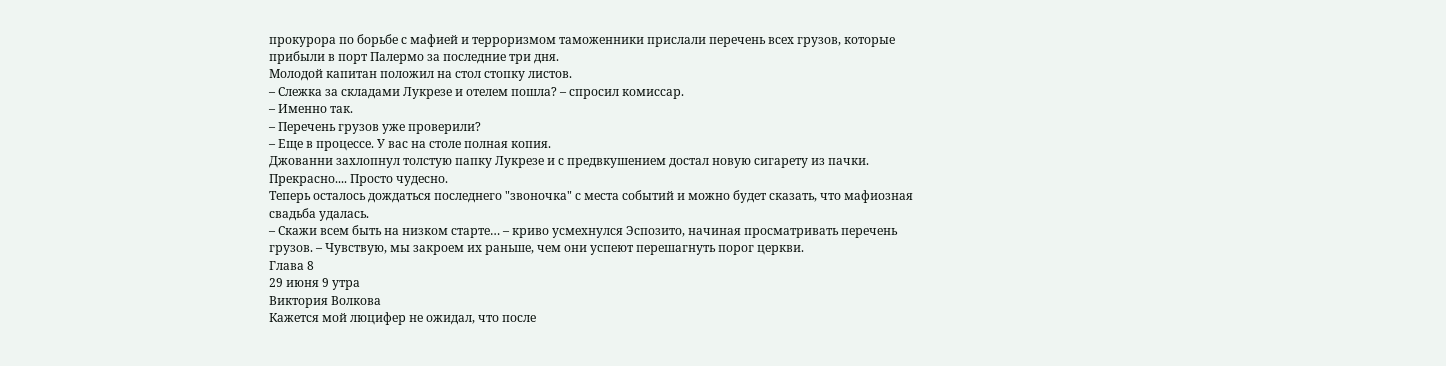прокурора по борьбе с мафией и терроризмом таможенники прислали перечень всех грузов, которые прибыли в порт Палермо за последние три дня.
Молодой капитан положил на стол стопку листов.
– Слежка за складами Лукрезе и отелем пошла? – спросил комиссар.
– Именно так.
– Перечень грузов уже проверили?
– Еще в процессе. У вас на столе полная копия.
Джованни захлопнул толстую папку Лукрезе и с предвкушением достал новую сигарету из пачки.
Прекрасно.... Просто чудесно.
Теперь осталось дождаться последнего "звоночка" с места событий и можно будет сказать, что мафиозная свадьба удалась.
– Скажи всем быть на низком старте… – криво усмехнулся Эспозито, начиная просматривать перечень грузов. – Чувствую, мы закроем их раньше, чем они успеют перешагнуть порог церкви.
Глава 8
29 июня 9 утра
Виктория Волкова
Кажется мой люцифер не ожидал, что после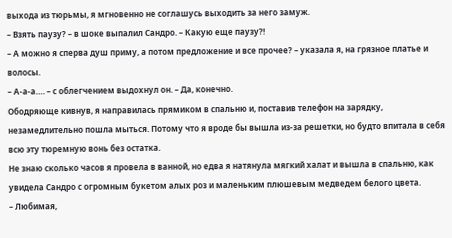выхода из тюрьмы, я мгновенно не соглашусь выходить за него замуж.
– Взять паузу? – в шоке выпалил Сандро. – Какую еще паузу?!
– А можно я сперва душ приму, а потом предложение и все прочее? – указала я, на грязное платье и волосы.
– А-а-а…. – с облегчением выдохнул он. – Да, конечно.
Ободряюще кивнув, я направилась прямиком в спальню и, поставив телефон на зарядку, незамедлительно пошла мыться. Потому что я вроде бы вышла из-за решетки, но будто впитала в себя всю эту тюремную вонь без остатка.
Не знаю сколько часов я провела в ванной, но едва я натянула мягкий халат и вышла в спальню, как увидела Сандро с огромным букетом алых роз и маленьким плюшевым медведем белого цвета.
– Любимая,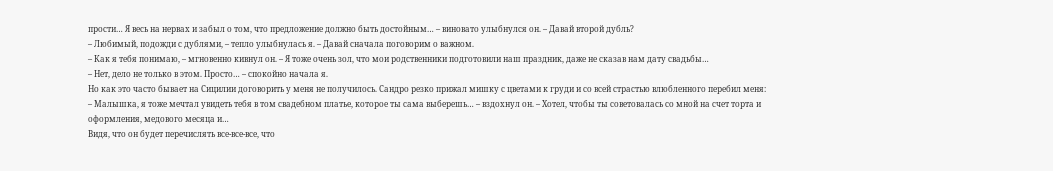прости… Я весь на нервах и забыл о том, что предложение должно быть достойным… – виновато улыбнулся он. – Давай второй дубль?
– Любимый, подожди с дублями, – тепло улыбнулась я. – Давай сначала поговорим о важном.
– Как я тебя понимаю, – мгновенно кивнул он. – Я тоже очень зол, что мои родственники подготовили наш праздник, даже не сказав нам дату свадьбы…
– Нет, дело не только в этом. Просто… – спокойно начала я.
Но как это часто бывает на Сицилии договорить у меня не получилось. Сандро резко прижал мишку с цветами к груди и со всей страстью влюбленного перебил меня:
– Малышка, я тоже мечтал увидеть тебя в том свадебном платье, которое ты сама выберешь… – вздохнул он. – Хотел, чтобы ты советовалась со мной на счет торта и оформления, медового месяца и…
Видя, что он будет перечислять все-все-все, что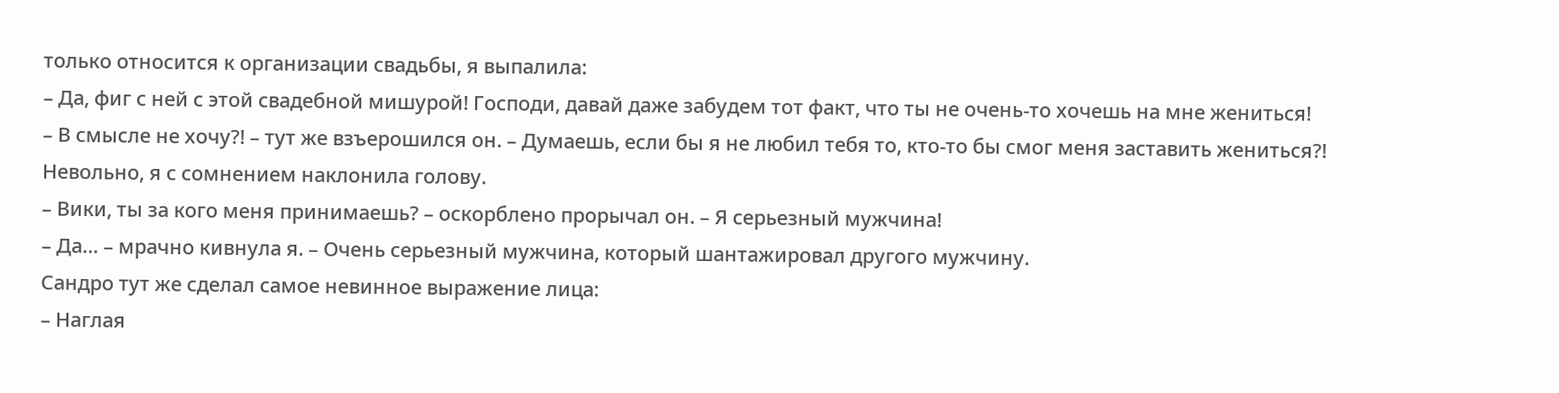только относится к организации свадьбы, я выпалила:
– Да, фиг с ней с этой свадебной мишурой! Господи, давай даже забудем тот факт, что ты не очень-то хочешь на мне жениться!
– В смысле не хочу?! – тут же взъерошился он. – Думаешь, если бы я не любил тебя то, кто-то бы смог меня заставить жениться?!
Невольно, я с сомнением наклонила голову.
– Вики, ты за кого меня принимаешь? – оскорблено прорычал он. – Я серьезный мужчина!
– Да… – мрачно кивнула я. – Очень серьезный мужчина, который шантажировал другого мужчину.
Сандро тут же сделал самое невинное выражение лица:
– Наглая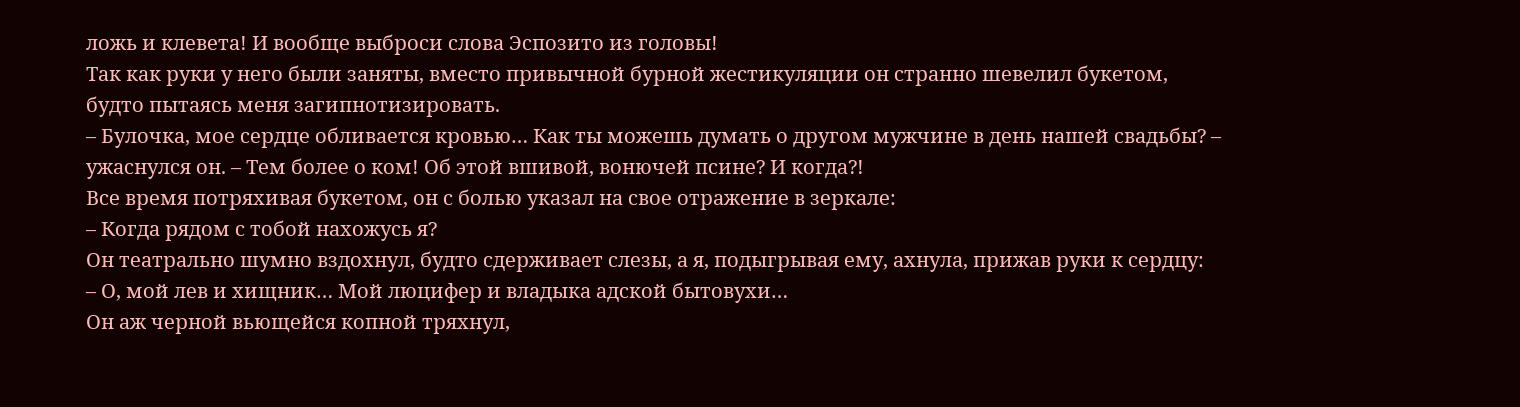ложь и клевета! И вообще выброси слова Эспозито из головы!
Так как руки у него были заняты, вместо привычной бурной жестикуляции он странно шевелил букетом, будто пытаясь меня загипнотизировать.
– Булочка, мое сердце обливается кровью… Как ты можешь думать о другом мужчине в день нашей свадьбы? – ужаснулся он. – Тем более о ком! Об этой вшивой, вонючей псине? И когда?!
Все время потряхивая букетом, он с болью указал на свое отражение в зеркале:
– Когда рядом с тобой нахожусь я?
Он театрально шумно вздохнул, будто сдерживает слезы, а я, подыгрывая ему, ахнула, прижав руки к сердцу:
– О, мой лев и хищник… Мой люцифер и владыка адской бытовухи…
Он аж черной вьющейся копной тряхнул,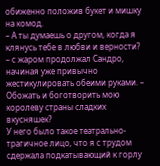обиженно положив букет и мишку на комод.
– А ты думаешь о другом, когда я клянусь тебе в любви и верности? – с жаром продолжал Сандро, начиная уже привычно жестикулировать обеими руками. – Обожать и боготворить мою королеву страны сладких вкусняшек?
У него было такое театрально-трагичное лицо, что я с трудом сдержала подкатывающий к горлу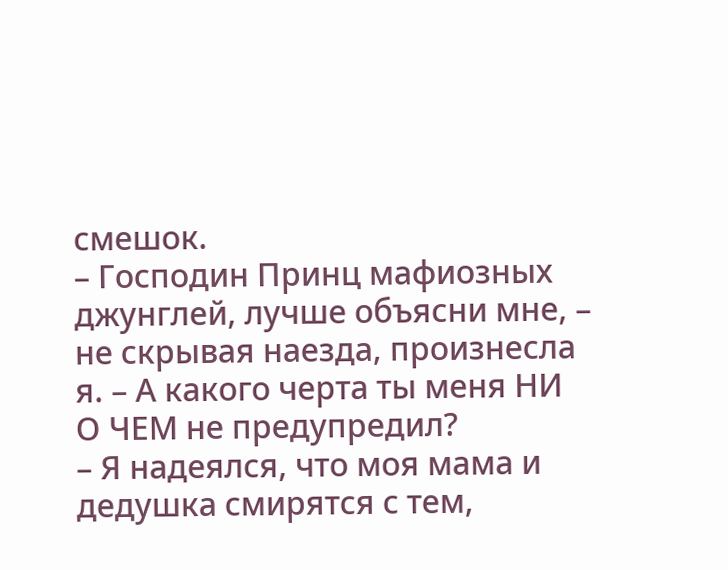смешок.
– Господин Принц мафиозных джунглей, лучше объясни мне, – не скрывая наезда, произнесла я. – А какого черта ты меня НИ О ЧЕМ не предупредил?
– Я надеялся, что моя мама и дедушка смирятся с тем,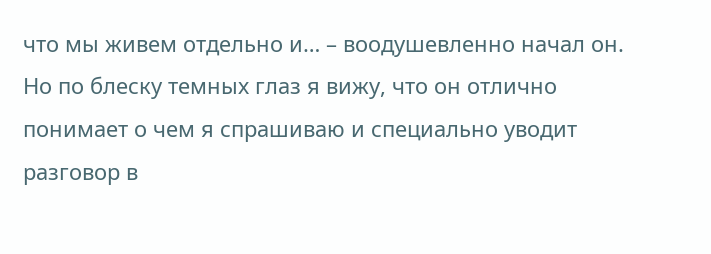что мы живем отдельно и… – воодушевленно начал он.
Но по блеску темных глаз я вижу, что он отлично понимает о чем я спрашиваю и специально уводит разговор в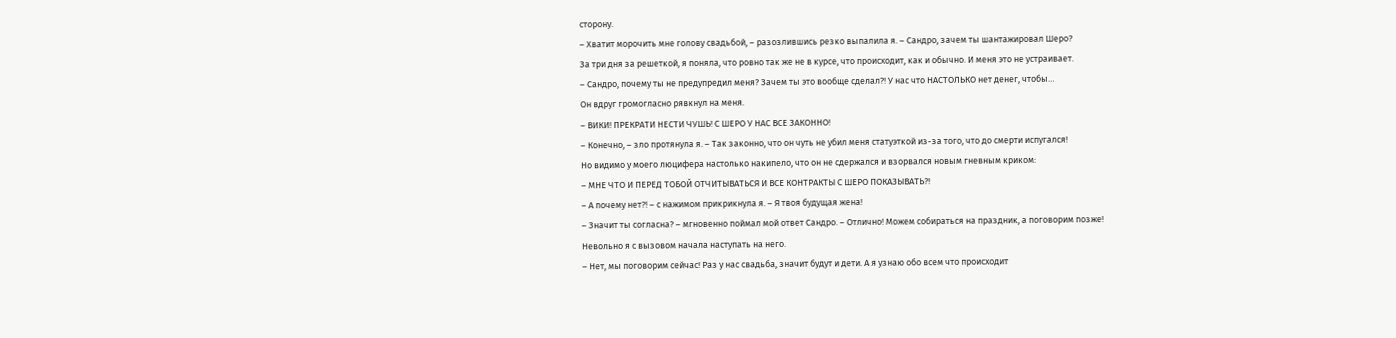сторону.
– Хватит морочить мне голову свадьбой, – разозлившись резко выпалила я. – Сандро, зачем ты шантажировал Шеро?
За три дня за решеткой, я поняла, что ровно так же не в курсе, что происходит, как и обычно. И меня это не устраивает.
– Сандро, почему ты не предупредил меня? Зачем ты это вообще сделал?! У нас что НАСТОЛЬКО нет денег, чтобы…
Он вдруг громогласно рявкнул на меня.
– ВИКИ! ПРЕКРАТИ НЕСТИ ЧУШЬ! С ШЕРО У НАС ВСЕ ЗАКОННО!
– Конечно, – зло протянула я. – Так законно, что он чуть не убил меня статуэткой из-за того, что до смерти испугался!
Но видимо у моего люцифера настолько накипело, что он не сдержался и взорвался новым гневным криком:
– МНЕ ЧТО И ПЕРЕД ТОБОЙ ОТЧИТЫВАТЬСЯ И ВСЕ КОНТРАКТЫ С ШЕРО ПОКАЗЫВАТЬ?!
– А почему нет?! – с нажимом прикрикнула я. – Я твоя будущая жена!
– Значит ты согласна? – мгновенно поймал мой ответ Сандро. – Отлично! Можем собираться на праздник, а поговорим позже!
Невольно я с вызовом начала наступать на него.
– Нет, мы поговорим сейчас! Раз у нас свадьба, значит будут и дети. А я узнаю обо всем что происходит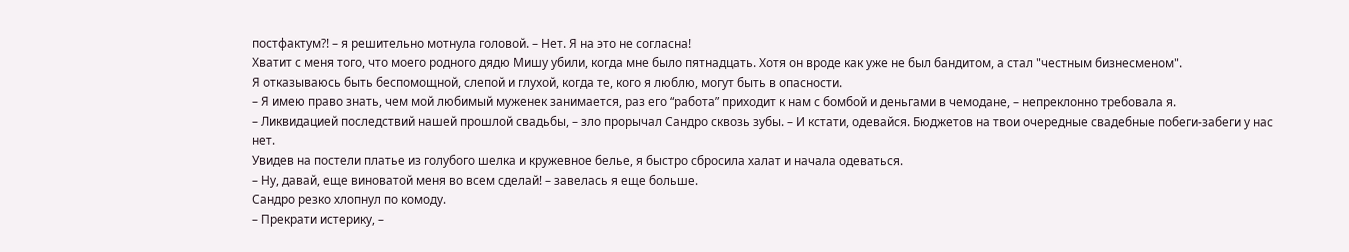постфактум?! – я решительно мотнула головой. – Нет. Я на это не согласна!
Хватит с меня того, что моего родного дядю Мишу убили, когда мне было пятнадцать. Хотя он вроде как уже не был бандитом, а стал "честным бизнесменом".
Я отказываюсь быть беспомощной, слепой и глухой, когда те, кого я люблю, могут быть в опасности.
– Я имею право знать, чем мой любимый муженек занимается, раз его “работа” приходит к нам с бомбой и деньгами в чемодане, – непреклонно требовала я.
– Ликвидацией последствий нашей прошлой свадьбы, – зло прорычал Сандро сквозь зубы. – И кстати, одевайся. Бюджетов на твои очередные свадебные побеги-забеги у нас нет.
Увидев на постели платье из голубого шелка и кружевное белье, я быстро сбросила халат и начала одеваться.
– Ну, давай, еще виноватой меня во всем сделай! – завелась я еще больше.
Сандро резко хлопнул по комоду.
– Прекрати истерику, –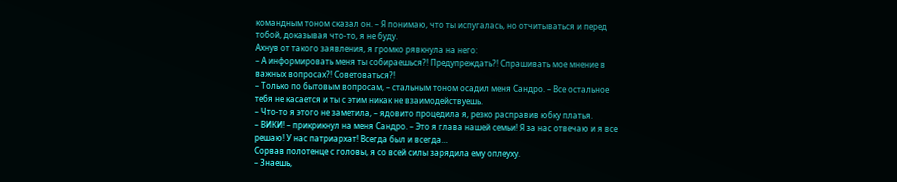командным тоном сказал он. – Я понимаю, что ты испугалась, но отчитываться и перед тобой, доказывая что-то, я не буду.
Ахнув от такого заявления, я громко рявкнула на него:
– А информировать меня ты собираешься?! Предупреждать?! Спрашивать мое мнение в важных вопросах?! Советоваться?!
– Только по бытовым вопросам, – стальным тоном осадил меня Сандро. – Все остальное тебя не касается и ты с этим никак не взаимодействуешь.
– Что-то я этого не заметила, – ядовито процедила я, резко расправив юбку платья.
– ВИКИ! – прикрикнул на меня Сандро. – Это я глава нашей семьи! Я за нас отвечаю и я все решаю! У нас патриархат! Всегда был и всегда…
Сорвав полотенце с головы, я со всей силы зарядила ему оплеуху.
– Знаешь,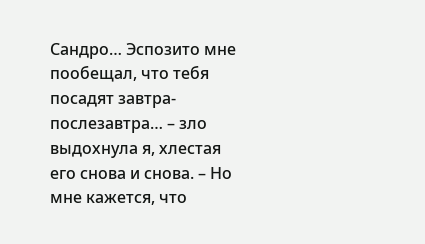Сандро… Эспозито мне пообещал, что тебя посадят завтра-послезавтра… – зло выдохнула я, хлестая его снова и снова. – Но мне кажется, что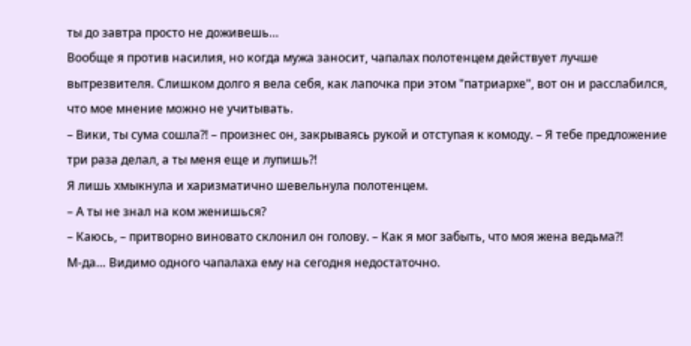ты до завтра просто не доживешь…
Вообще я против насилия, но когда мужа заносит, чапалах полотенцем действует лучше вытрезвителя. Слишком долго я вела себя, как лапочка при этом "патриархе", вот он и расслабился, что мое мнение можно не учитывать.
– Вики, ты сума сошла?! – произнес он, закрываясь рукой и отступая к комоду. – Я тебе предложение три раза делал, а ты меня еще и лупишь?!
Я лишь хмыкнула и харизматично шевельнула полотенцем.
– А ты не знал на ком женишься?
– Каюсь, – притворно виновато склонил он голову. – Как я мог забыть, что моя жена ведьма?!
М-да… Видимо одного чапалаха ему на сегодня недостаточно.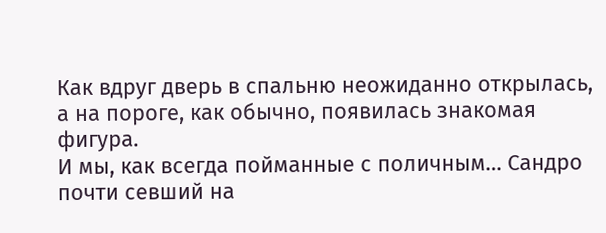Как вдруг дверь в спальню неожиданно открылась, а на пороге, как обычно, появилась знакомая фигура.
И мы, как всегда пойманные с поличным… Сандро почти севший на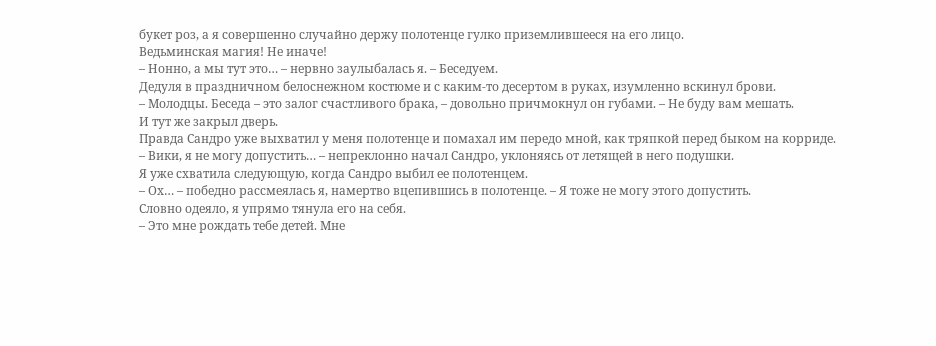букет роз, а я совершенно случайно держу полотенце гулко приземлившееся на его лицо.
Ведьминская магия! Не иначе!
– Нонно, а мы тут это… – нервно заулыбалась я. – Беседуем.
Дедуля в праздничном белоснежном костюме и с каким-то десертом в руках, изумленно вскинул брови.
– Молодцы. Беседа – это залог счастливого брака, – довольно причмокнул он губами. – Не буду вам мешать.
И тут же закрыл дверь.
Правда Сандро уже выхватил у меня полотенце и помахал им передо мной, как тряпкой перед быком на корриде.
– Вики, я не могу допустить… – непреклонно начал Сандро, уклоняясь от летящей в него подушки.
Я уже схватила следующую, когда Сандро выбил ее полотенцем.
– Ох… – победно рассмеялась я, намертво вцепившись в полотенце. – Я тоже не могу этого допустить.
Словно одеяло, я упрямо тянула его на себя.
– Это мне рождать тебе детей. Мне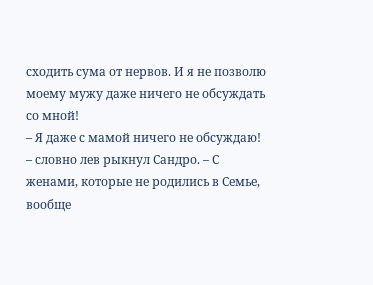сходить сума от нервов. И я не позволю моему мужу даже ничего не обсуждать со мной!
– Я даже с мамой ничего не обсуждаю! – словно лев рыкнул Сандро. – С женами, которые не родились в Семье, вообще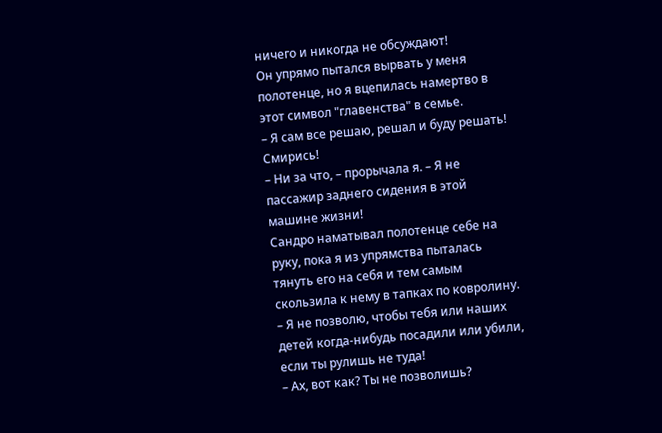ничего и никогда не обсуждают!
Он упрямо пытался вырвать у меня полотенце, но я вцепилась намертво в этот символ "главенства" в семье.
– Я сам все решаю, решал и буду решать! Смирись!
– Ни за что, – прорычала я. – Я не пассажир заднего сидения в этой машине жизни!
Сандро наматывал полотенце себе на руку, пока я из упрямства пыталась тянуть его на себя и тем самым скользила к нему в тапках по ковролину.
– Я не позволю, чтобы тебя или наших детей когда-нибудь посадили или убили, если ты рулишь не туда!
– Ах, вот как? Ты не позволишь?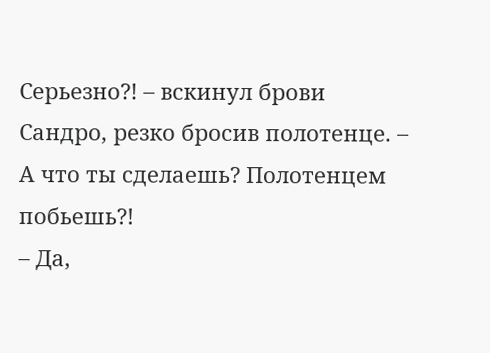Серьезно?! – вскинул брови Сандро, резко бросив полотенце. – А что ты сделаешь? Полотенцем побьешь?!
– Да,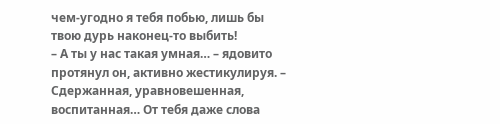чем-угодно я тебя побью, лишь бы твою дурь наконец-то выбить!
– А ты у нас такая умная… – ядовито протянул он, активно жестикулируя. – Сдержанная, уравновешенная, воспитанная… От тебя даже слова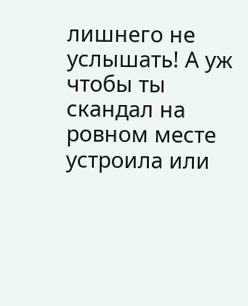лишнего не услышать! А уж чтобы ты скандал на ровном месте устроила или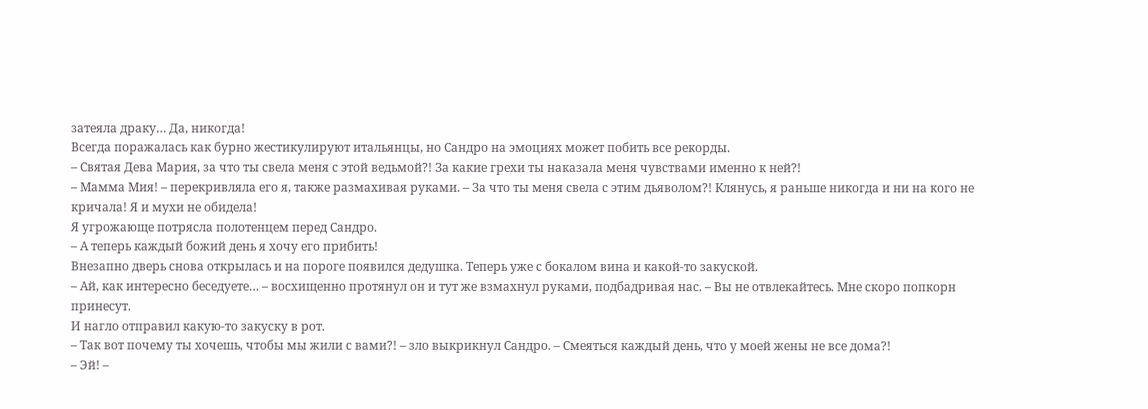затеяла драку… Да, никогда!
Всегда поражалась как бурно жестикулируют итальянцы, но Сандро на эмоциях может побить все рекорды.
– Святая Дева Мария, за что ты свела меня с этой ведьмой?! За какие грехи ты наказала меня чувствами именно к ней?!
– Мамма Мия! – перекривляла его я, также размахивая руками. – За что ты меня свела с этим дьяволом?! Клянусь, я раньше никогда и ни на кого не кричала! Я и мухи не обидела!
Я угрожающе потрясла полотенцем перед Сандро.
– А теперь каждый божий день я хочу его прибить!
Внезапно дверь снова открылась и на пороге появился дедушка. Теперь уже с бокалом вина и какой-то закуской.
– Ай, как интересно беседуете… – восхищенно протянул он и тут же взмахнул руками, подбадривая нас. – Вы не отвлекайтесь. Мне скоро попкорн принесут.
И нагло отправил какую-то закуску в рот.
– Так вот почему ты хочешь, чтобы мы жили с вами?! – зло выкрикнул Сандро. – Смеяться каждый день, что у моей жены не все дома?!
– Эй! –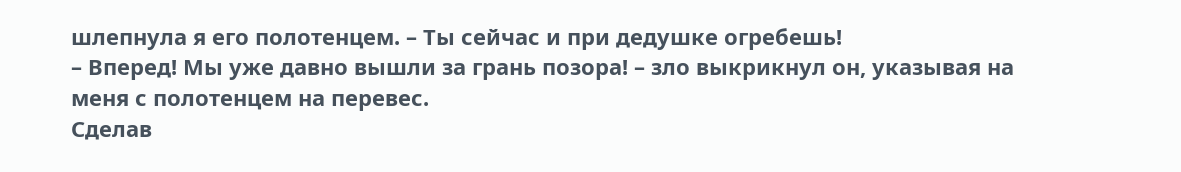шлепнула я его полотенцем. – Ты сейчас и при дедушке огребешь!
– Вперед! Мы уже давно вышли за грань позора! – зло выкрикнул он, указывая на меня с полотенцем на перевес.
Сделав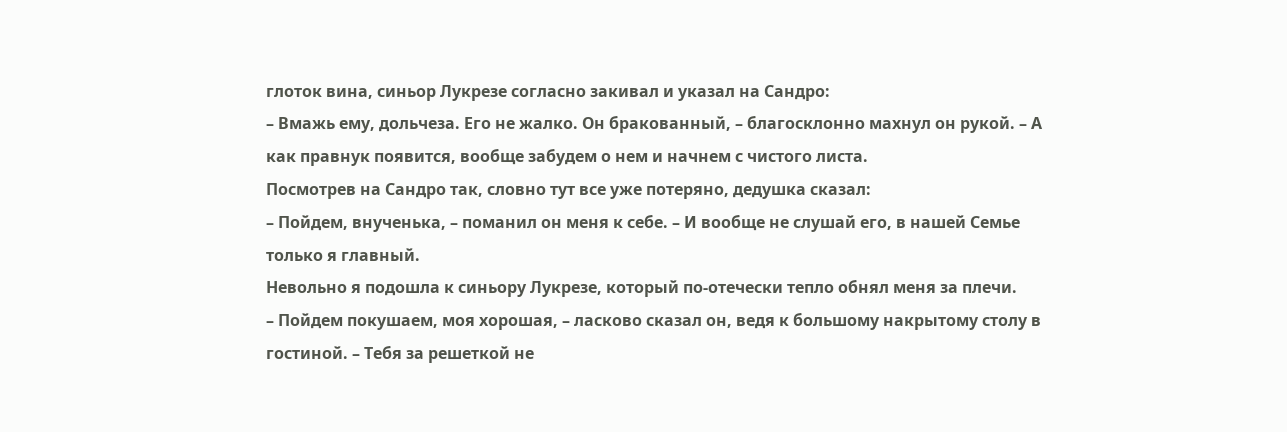глоток вина, синьор Лукрезе согласно закивал и указал на Сандро:
– Вмажь ему, дольчеза. Его не жалко. Он бракованный, – благосклонно махнул он рукой. – А как правнук появится, вообще забудем о нем и начнем с чистого листа.
Посмотрев на Сандро так, словно тут все уже потеряно, дедушка сказал:
– Пойдем, внученька, – поманил он меня к себе. – И вообще не слушай его, в нашей Семье только я главный.
Невольно я подошла к синьору Лукрезе, который по-отечески тепло обнял меня за плечи.
– Пойдем покушаем, моя хорошая, – ласково сказал он, ведя к большому накрытому столу в гостиной. – Тебя за решеткой не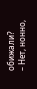обижали?
– Нет, нонно,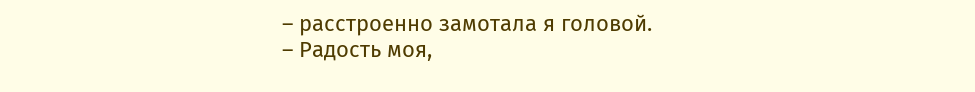– расстроенно замотала я головой.
– Радость моя,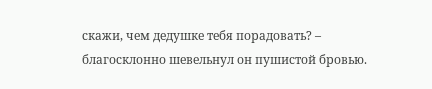скажи, чем дедушке тебя порадовать? – благосклонно шевельнул он пушистой бровью.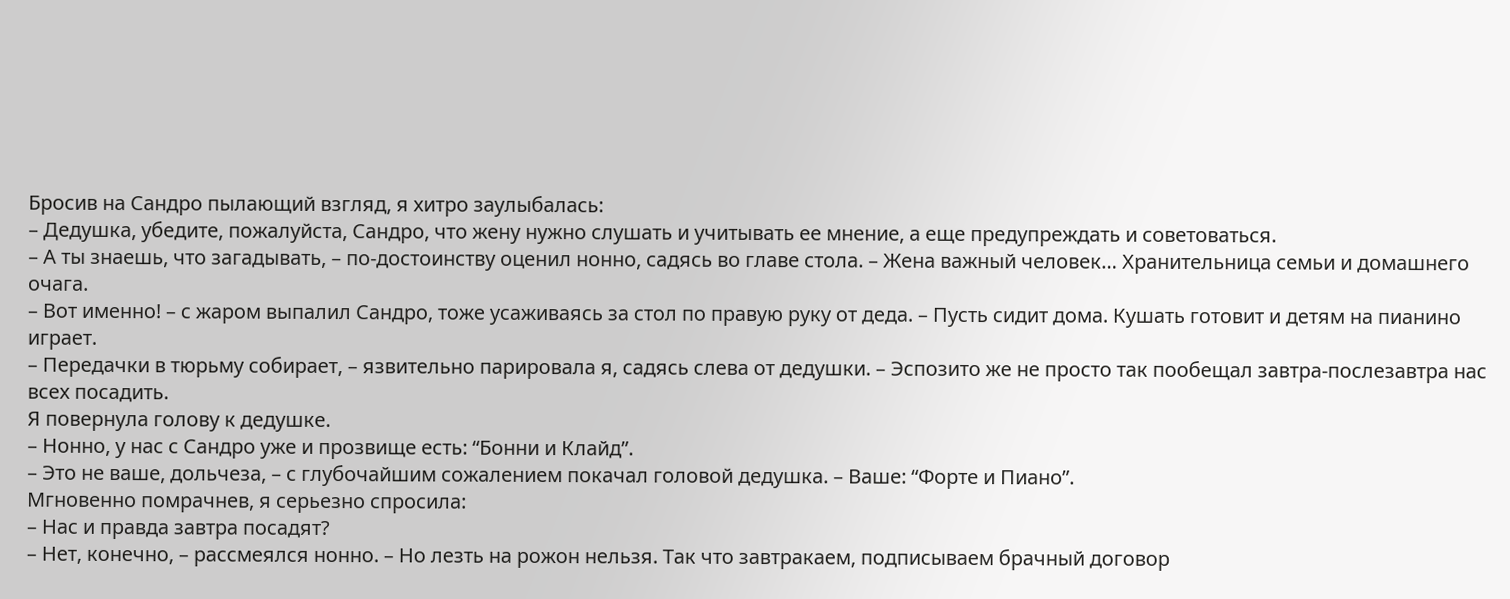Бросив на Сандро пылающий взгляд, я хитро заулыбалась:
– Дедушка, убедите, пожалуйста, Сандро, что жену нужно слушать и учитывать ее мнение, а еще предупреждать и советоваться.
– А ты знаешь, что загадывать, – по-достоинству оценил нонно, садясь во главе стола. – Жена важный человек… Хранительница семьи и домашнего очага.
– Вот именно! – с жаром выпалил Сандро, тоже усаживаясь за стол по правую руку от деда. – Пусть сидит дома. Кушать готовит и детям на пианино играет.
– Передачки в тюрьму собирает, – язвительно парировала я, садясь слева от дедушки. – Эспозито же не просто так пообещал завтра-послезавтра нас всех посадить.
Я повернула голову к дедушке.
– Нонно, у нас с Сандро уже и прозвище есть: “Бонни и Клайд”.
– Это не ваше, дольчеза, – с глубочайшим сожалением покачал головой дедушка. – Ваше: “Форте и Пиано”.
Мгновенно помрачнев, я серьезно спросила:
– Нас и правда завтра посадят?
– Нет, конечно, – рассмеялся нонно. – Но лезть на рожон нельзя. Так что завтракаем, подписываем брачный договор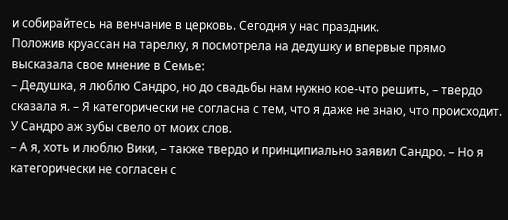и собирайтесь на венчание в церковь. Сегодня у нас праздник.
Положив круассан на тарелку, я посмотрела на дедушку и впервые прямо высказала свое мнение в Семье:
– Дедушка, я люблю Сандро, но до свадьбы нам нужно кое-что решить, – твердо сказала я. – Я категорически не согласна с тем, что я даже не знаю, что происходит.
У Сандро аж зубы свело от моих слов.
– А я, хоть и люблю Вики, – также твердо и принципиально заявил Сандро. – Но я категорически не согласен с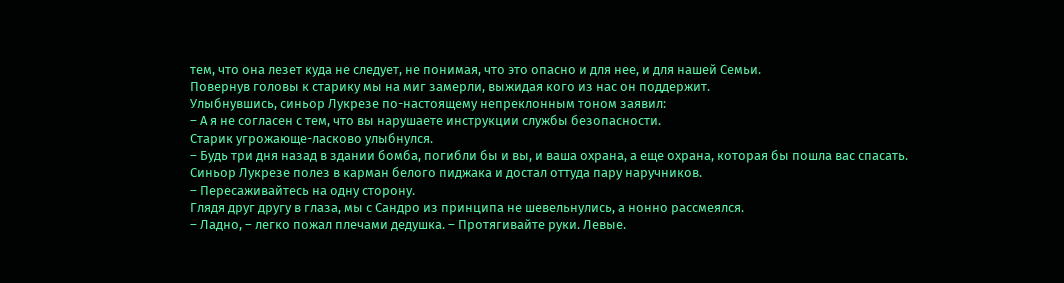тем, что она лезет куда не следует, не понимая, что это опасно и для нее, и для нашей Семьи.
Повернув головы к старику мы на миг замерли, выжидая кого из нас он поддержит.
Улыбнувшись, синьор Лукрезе по-настоящему непреклонным тоном заявил:
– А я не согласен с тем, что вы нарушаете инструкции службы безопасности.
Старик угрожающе-ласково улыбнулся.
– Будь три дня назад в здании бомба, погибли бы и вы, и ваша охрана, а еще охрана, которая бы пошла вас спасать.
Синьор Лукрезе полез в карман белого пиджака и достал оттуда пару наручников.
– Пересаживайтесь на одну сторону.
Глядя друг другу в глаза, мы с Сандро из принципа не шевельнулись, а нонно рассмеялся.
– Ладно, – легко пожал плечами дедушка. – Протягивайте руки. Левые.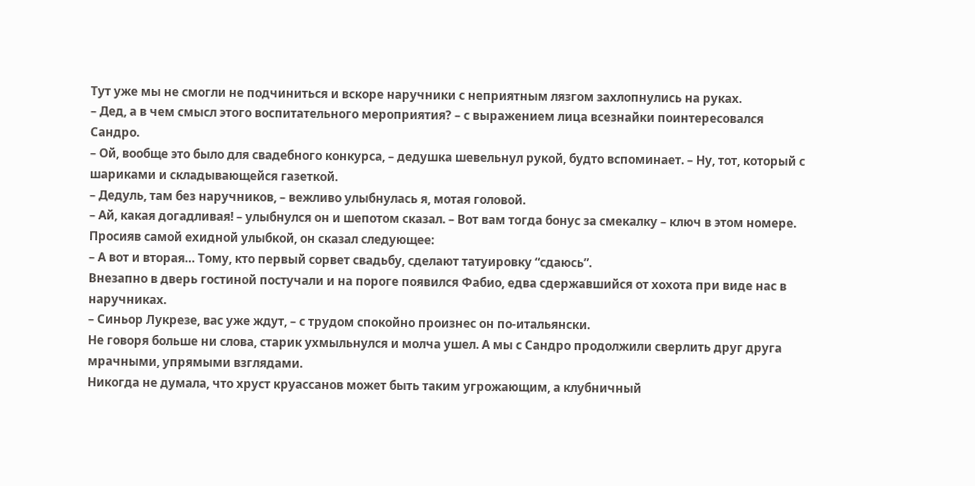Тут уже мы не смогли не подчиниться и вскоре наручники с неприятным лязгом захлопнулись на руках.
– Дед, а в чем смысл этого воспитательного мероприятия? – с выражением лица всезнайки поинтересовался Сандро.
– Ой, вообще это было для свадебного конкурса, – дедушка шевельнул рукой, будто вспоминает. – Ну, тот, который с шариками и складывающейся газеткой.
– Дедуль, там без наручников, – вежливо улыбнулась я, мотая головой.
– Ай, какая догадливая! – улыбнулся он и шепотом сказал. – Вот вам тогда бонус за смекалку – ключ в этом номере.
Просияв самой ехидной улыбкой, он сказал следующее:
– А вот и вторая… Тому, кто первый сорвет свадьбу, сделают татуировку “сдаюсь”.
Внезапно в дверь гостиной постучали и на пороге появился Фабио, едва сдержавшийся от хохота при виде нас в наручниках.
– Синьор Лукрезе, вас уже ждут, – с трудом спокойно произнес он по-итальянски.
Не говоря больше ни слова, старик ухмыльнулся и молча ушел. А мы с Сандро продолжили сверлить друг друга мрачными, упрямыми взглядами.
Никогда не думала, что хруст круассанов может быть таким угрожающим, а клубничный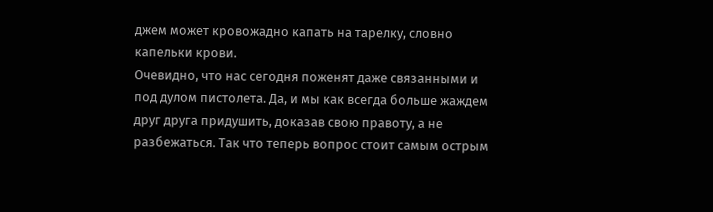джем может кровожадно капать на тарелку, словно капельки крови.
Очевидно, что нас сегодня поженят даже связанными и под дулом пистолета. Да, и мы как всегда больше жаждем друг друга придушить, доказав свою правоту, а не разбежаться. Так что теперь вопрос стоит самым острым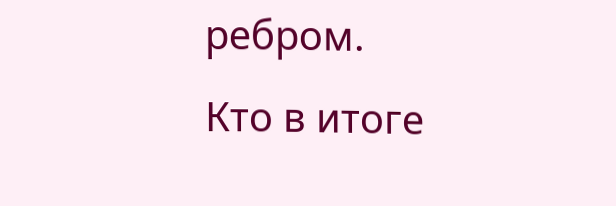ребром.
Кто в итоге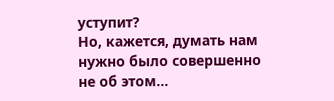уступит?
Но, кажется, думать нам нужно было совершенно не об этом…